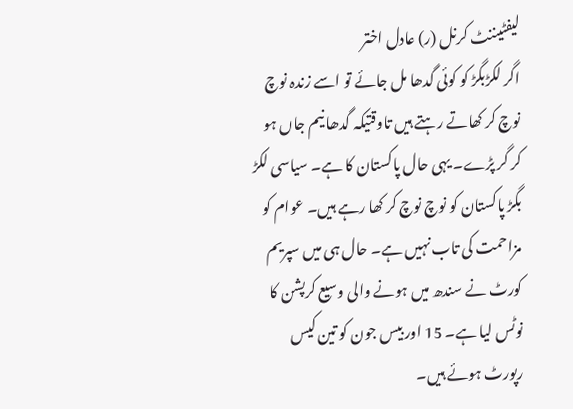لیفٹیننٹ کرنل (ر) عادل اختر
اگر لکڑبگڑ کو کوئی گدھا مل جائے تو اسے زندہ نوچ نوچ کر کھاتے رہتے ہیں تاوقتیکہ گدھا نیم جاں ہو کر گر پڑے۔ یہی حال پاکستان کا ہے۔ سیاسی لکڑ بگڑ پاکستان کو نوچ نوچ کر کھا رہے ہیں۔ عوام کو مزاحمت کی تاب نہیں ہے۔ حال ہی میں سپریم کورٹ نے سندھ میں ہونے والی وسیع کرپشن کا نوٹس لیا ہے۔ 15 اور بیس جون کو تین کیس رپورٹ ہوئے ہیں۔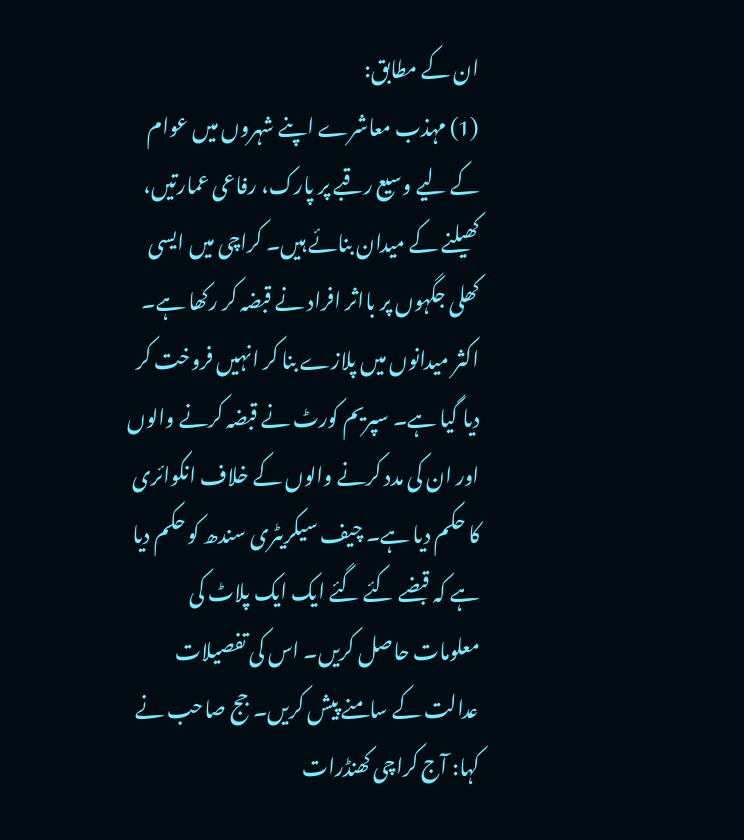ان کے مطابق:
(1) مہذب معاشرے اپنے شہروں میں عوام کے لیے وسیع رقبے پر پارک، رفاعی عمارتیں، کھیلنے کے میدان بنائے ہیں۔ کراچی میں ایسی کھلی جگہوں پر بااثر افراد نے قبضہ کر رکھا ہے۔ اکثر میدانوں میں پلازے بنا کر انہیں فروخت کر دیا گیا ہے۔ سپریم کورٹ نے قبضہ کرنے والوں اور ان کی مدد کرنے والوں کے خلاف انکوائری کا حکم دیا ہے۔ چیف سیکریٹری سندھ کو حکم دیا ہے کہ قبضے کئے گئے ایک ایک پلاٹ کی معلومات حاصل کریں۔ اس کی تفصیلات عدالت کے سامنے پیش کریں۔ جج صاحب نے کہا: آج کراچی کھنڈرات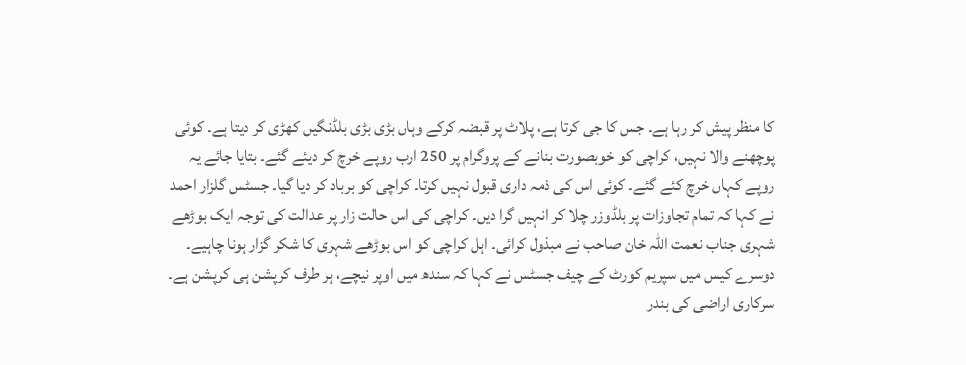کا منظر پیش کر رہا ہے۔ جس کا جی کرتا ہے، پلاٹ پر قبضہ کرکے وہاں بڑی بڑی بلڈنگیں کھڑی کر دیتا ہے۔ کوئی پوچھنے والا نہیں، کراچی کو خوبصورت بنانے کے پروگرام پر 250 ارب روپے خرچ کر دیئے گئے۔ بتایا جائے یہ روپے کہاں خرچ کئے گئے۔ کوئی اس کی ذمہ داری قبول نہیں کرتا۔ کراچی کو برباد کر دیا گیا۔ جسٹس گلزار احمد نے کہا کہ تمام تجاوزات پر بلڈوزر چلا کر انہیں گرا دیں۔ کراچی کی اس حالت زار پر عدالت کی توجہ ایک بوڑھے شہری جناب نعمت اللہ خان صاحب نے مبذول کرائی۔ اہل کراچی کو اس بوڑھے شہری کا شکر گزار ہونا چاہیے۔
دوسرے کیس میں سپریم کورٹ کے چیف جسٹس نے کہا کہ سندھ میں اوپر نیچے، ہر طرف کرپشن ہی کرپشن ہے۔ سرکاری اراضی کی بندر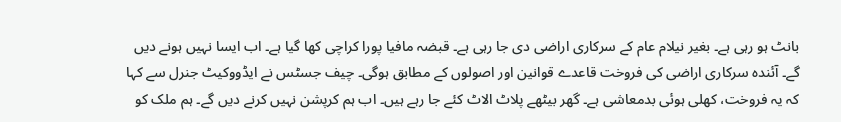بانٹ ہو رہی ہے۔ بغیر نیلام عام کے سرکاری اراضی دی جا رہی ہے۔ قبضہ مافیا پورا کراچی کھا گیا ہے۔ اب ایسا نہیں ہونے دیں گے۔ آئندہ سرکاری اراضی کی فروخت قاعدے قوانین اور اصولوں کے مطابق ہوگی۔ چیف جسٹس نے ایڈووکیٹ جنرل سے کہا کہ یہ فروخت، کھلی ہوئی بدمعاشی ہے۔ گھر بیٹھے پلاٹ الاٹ کئے جا رہے ہیں۔ اب ہم کرپشن نہیں کرنے دیں گے۔ ہم ملک کو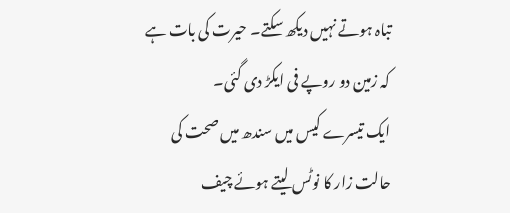تباہ ہوتے نہیں دیکھ سکتے۔ حیرت کی بات ہے کہ زمین دو روپے فی ایکڑ دی گئی۔
ایک تیسرے کیس میں سندھ میں صحت کی حالت زار کا نوٹس لیتے ہوئے چیف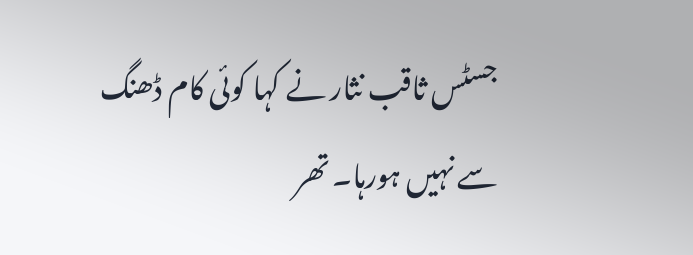جسٹس ثاقب نثار نے کہا کوئی کام ڈھنگ سے نہیں ہورہا۔ تھر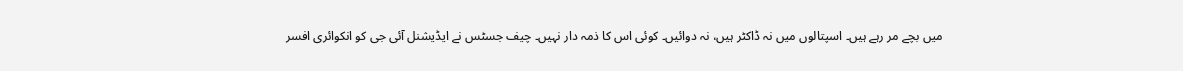میں بچے مر رہے ہیں۔ اسپتالوں میں نہ ڈاکٹر ہیں، نہ دوائیں۔ کوئی اس کا ذمہ دار نہیں۔ چیف جسٹس نے ایڈیشنل آئی جی کو انکوائری افسر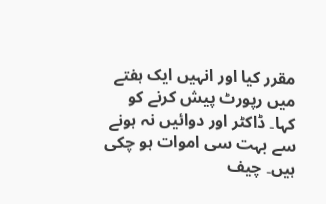مقرر کیا اور انہیں ایک ہفتے میں رپورٹ پیش کرنے کو کہا۔ ڈاکٹر اور دوائیں نہ ہونے سے بہت سی اموات ہو چکی ہیں۔ چیف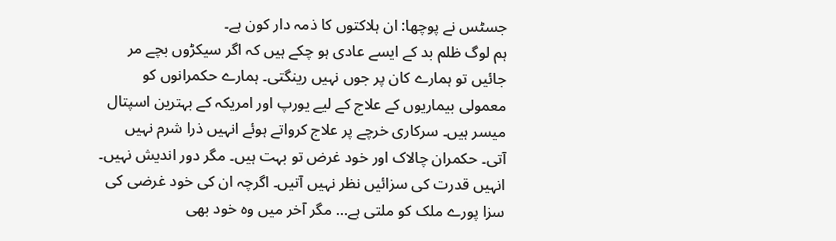جسٹس نے پوچھا: ان ہلاکتوں کا ذمہ دار کون ہے۔
ہم لوگ ظلم بد کے ایسے عادی ہو چکے ہیں کہ اگر سیکڑوں بچے مر جائیں تو ہمارے کان پر جوں نہیں رینگتی۔ ہمارے حکمرانوں کو معمولی بیماریوں کے علاج کے لیے یورپ اور امریکہ کے بہترین اسپتال میسر ہیں۔ سرکاری خرچے پر علاج کرواتے ہوئے انہیں ذرا شرم نہیں آتی۔ حکمران چالاک اور خود غرض تو بہت ہیں۔ مگر دور اندیش نہیں۔ انہیں قدرت کی سزائیں نظر نہیں آتیں۔ اگرچہ ان کی خود غرضی کی سزا پورے ملک کو ملتی ہے… مگر آخر میں وہ خود بھی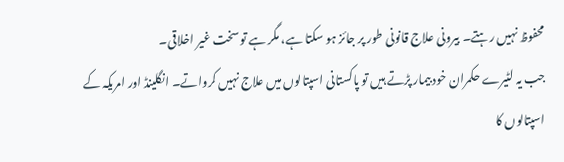محفوظ نہیں رہتے۔ بیرونی علاج قانونی طور پر جائز ہو سکتا ہے، مگر ہے تو سخت غیر اخلاقی۔
جب یہ لٹیرے حکمران خود بیمار پڑتے ہیں تو پاکستانی اسپتالوں میں علاج نہیں کرواتے۔ انگلینڈ اور امریکہ کے اسپتالوں کا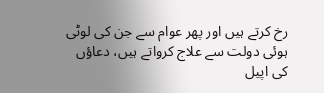رخ کرتے ہیں اور پھر عوام سے جن کی لوٹی ہوئی دولت سے علاج کرواتے ہیں، دعاؤں کی اپیل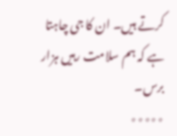کرتے ہیں۔ ان کا جی چاہتا ہے کہ ہم سلامت رہیں ہزار برس۔
٭٭٭٭٭